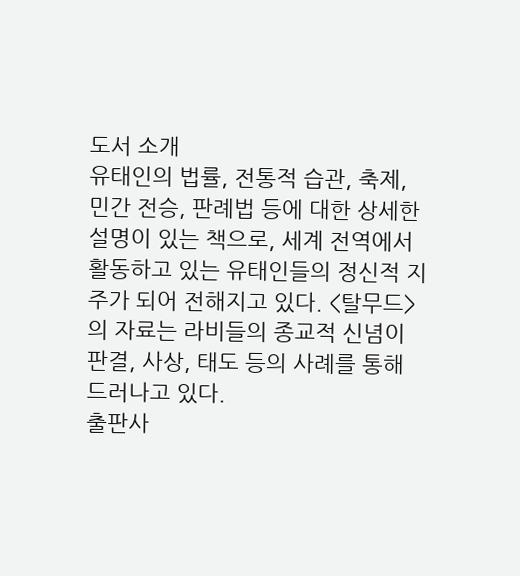도서 소개
유태인의 법률, 전통적 습관, 축제, 민간 전승, 판례법 등에 대한 상세한 설명이 있는 책으로, 세계 전역에서 활동하고 있는 유태인들의 정신적 지주가 되어 전해지고 있다. <탈무드>의 자료는 라비들의 종교적 신념이 판결, 사상, 태도 등의 사례를 통해 드러나고 있다.
출판사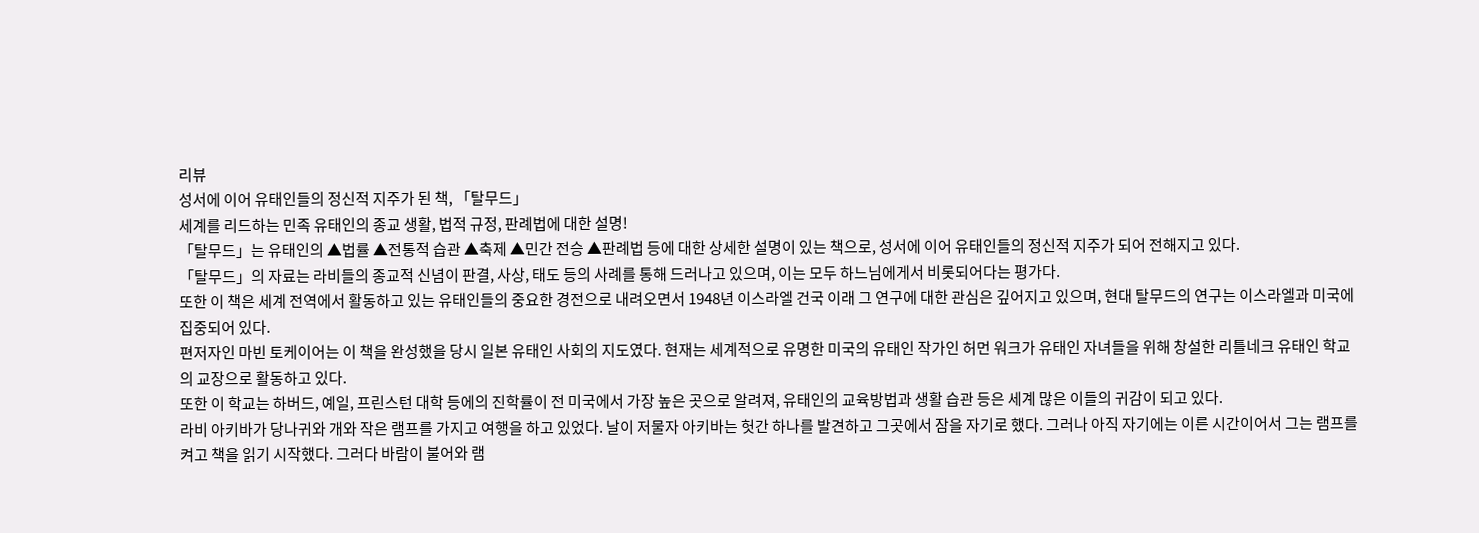리뷰
성서에 이어 유태인들의 정신적 지주가 된 책, 「탈무드」
세계를 리드하는 민족 유태인의 종교 생활, 법적 규정, 판례법에 대한 설명!
「탈무드」는 유태인의 ▲법률 ▲전통적 습관 ▲축제 ▲민간 전승 ▲판례법 등에 대한 상세한 설명이 있는 책으로, 성서에 이어 유태인들의 정신적 지주가 되어 전해지고 있다.
「탈무드」의 자료는 라비들의 종교적 신념이 판결, 사상, 태도 등의 사례를 통해 드러나고 있으며, 이는 모두 하느님에게서 비롯되어다는 평가다.
또한 이 책은 세계 전역에서 활동하고 있는 유태인들의 중요한 경전으로 내려오면서 1948년 이스라엘 건국 이래 그 연구에 대한 관심은 깊어지고 있으며, 현대 탈무드의 연구는 이스라엘과 미국에 집중되어 있다.
편저자인 마빈 토케이어는 이 책을 완성했을 당시 일본 유태인 사회의 지도였다. 현재는 세계적으로 유명한 미국의 유태인 작가인 허먼 워크가 유태인 자녀들을 위해 창설한 리틀네크 유태인 학교의 교장으로 활동하고 있다.
또한 이 학교는 하버드, 예일, 프린스턴 대학 등에의 진학률이 전 미국에서 가장 높은 곳으로 알려져, 유태인의 교육방법과 생활 습관 등은 세계 많은 이들의 귀감이 되고 있다.
라비 아키바가 당나귀와 개와 작은 램프를 가지고 여행을 하고 있었다. 날이 저물자 아키바는 헛간 하나를 발견하고 그곳에서 잠을 자기로 했다. 그러나 아직 자기에는 이른 시간이어서 그는 램프를 켜고 책을 읽기 시작했다. 그러다 바람이 불어와 램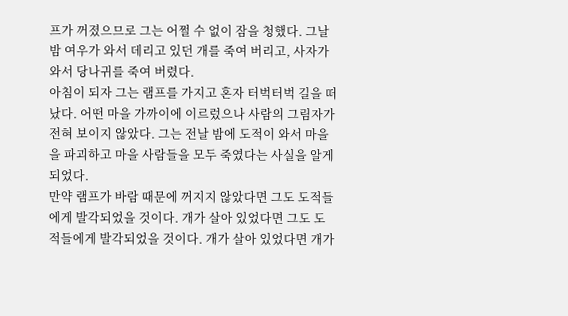프가 꺼졌으므로 그는 어쩔 수 없이 잠을 청했다. 그날 밤 여우가 와서 데리고 있던 개를 죽여 버리고, 사자가 와서 당나귀를 죽여 버렸다.
아침이 되자 그는 램프를 가지고 혼자 터벅터벅 길을 떠났다. 어떤 마을 가까이에 이르렀으나 사람의 그림자가 전혀 보이지 않았다. 그는 전날 밤에 도적이 와서 마을을 파괴하고 마을 사람들을 모두 죽였다는 사실을 알게 되었다.
만약 램프가 바람 때문에 꺼지지 않았다면 그도 도적들에게 발각되었을 것이다. 개가 살아 있었다면 그도 도적들에게 발각되었을 것이다. 개가 살아 있었다면 개가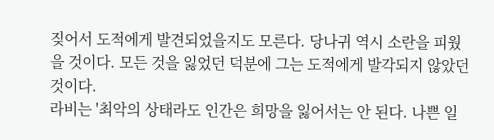짖어서 도적에게 발견되었을지도 모른다. 당나귀 역시 소란을 피웠을 것이다. 모든 것을 잃었던 덕분에 그는 도적에게 발각되지 않았던 것이다.
라비는 '최악의 상태라도 인간은 희망을 잃어서는 안 된다. 나쁜 일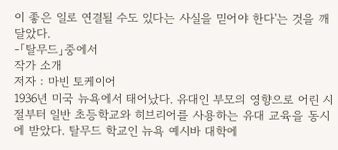이 좋은 일로 연결될 수도 있다는 사실을 믿어야 한다'는 것을 깨달았다.
-「탈무드」중에서
작가 소개
저자 : 마빈 토케이어
1936년 미국 뉴욕에서 태어났다. 유대인 부모의 영향으로 어린 시절부터 일반 초등학교와 히브리어를 사용하는 유대 교육을 동시에 받았다. 탈무드 학교인 뉴욕 예시바 대학에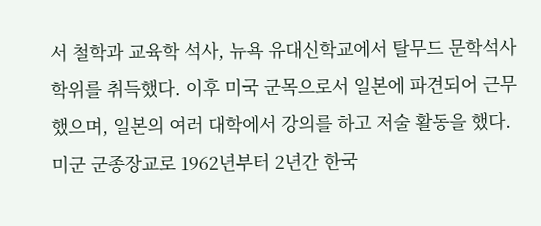서 철학과 교육학 석사, 뉴욕 유대신학교에서 탈무드 문학석사 학위를 취득했다. 이후 미국 군목으로서 일본에 파견되어 근무했으며, 일본의 여러 대학에서 강의를 하고 저술 활동을 했다. 미군 군종장교로 1962년부터 2년간 한국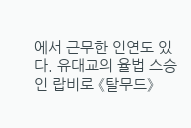에서 근무한 인연도 있다. 유대교의 율법 스승인 랍비로 《탈무드》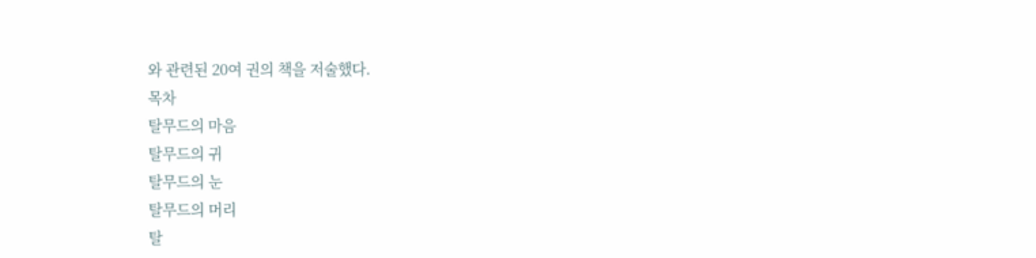와 관련된 20여 권의 책을 저술했다.
목차
탈무드의 마음
탈무드의 귀
탈무드의 눈
탈무드의 머리
탈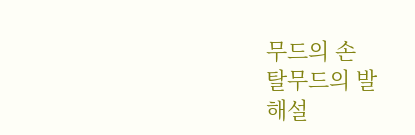무드의 손
탈무드의 발
해설